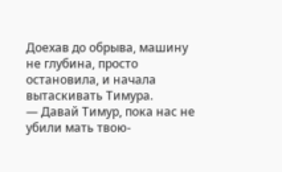Доехав до обрыва, машину не глубина, просто остановила, и начала вытаскивать Тимура.
— Давай Тимур, пока нас не убили мать твою-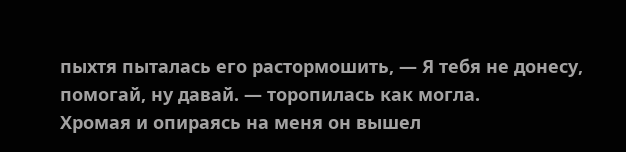пыхтя пыталась его растормошить, — Я тебя не донесу, помогай, ну давай. — торопилась как могла.
Хромая и опираясь на меня он вышел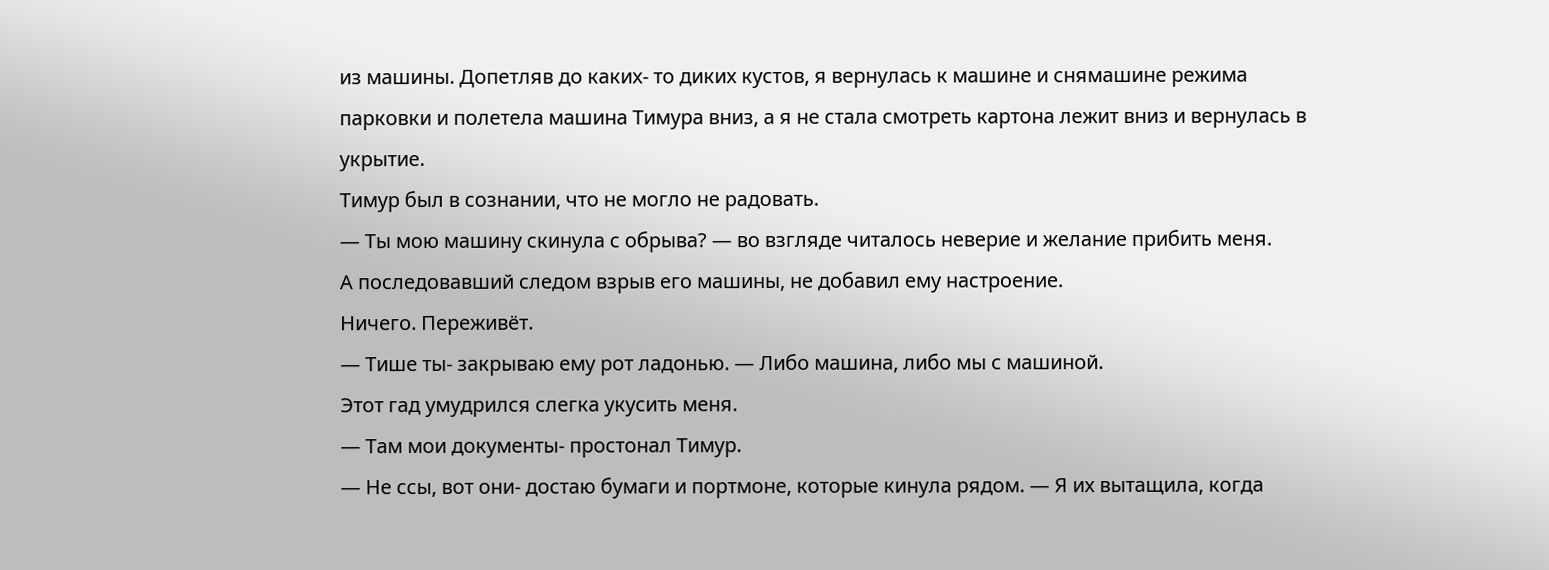из машины. Допетляв до каких- то диких кустов, я вернулась к машине и снямашине режима парковки и полетела машина Тимура вниз, а я не стала смотреть картона лежит вниз и вернулась в укрытие.
Тимур был в сознании, что не могло не радовать.
— Ты мою машину скинула с обрыва? — во взгляде читалось неверие и желание прибить меня.
А последовавший следом взрыв его машины, не добавил ему настроение.
Ничего. Переживёт.
— Тише ты- закрываю ему рот ладонью. — Либо машина, либо мы с машиной.
Этот гад умудрился слегка укусить меня.
— Там мои документы- простонал Тимур.
— Не ссы, вот они- достаю бумаги и портмоне, которые кинула рядом. — Я их вытащила, когда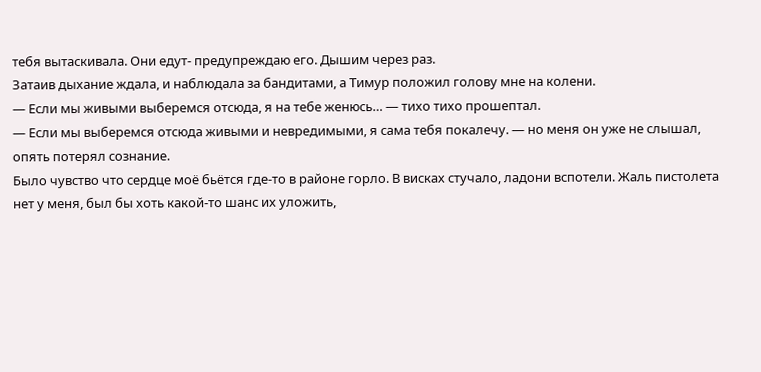тебя вытаскивала. Они едут- предупреждаю его. Дышим через раз.
Затаив дыхание ждала, и наблюдала за бандитами, а Тимур положил голову мне на колени.
— Если мы живыми выберемся отсюда, я на тебе женюсь… — тихо тихо прошептал.
— Если мы выберемся отсюда живыми и невредимыми, я сама тебя покалечу. — но меня он уже не слышал, опять потерял сознание.
Было чувство что сердце моё бьётся где-то в районе горло. В висках стучало, ладони вспотели. Жаль пистолета нет у меня, был бы хоть какой-то шанс их уложить,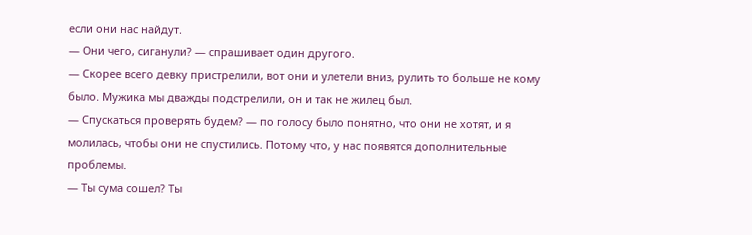если они нас найдут.
— Они чего, сиганули? — спрашивает один другого.
— Скорее всего девку пристрелили, вот они и улетели вниз, рулить то больше не кому было. Мужика мы дважды подстрелили, он и так не жилец был.
— Спускаться проверять будем? — по голосу было понятно, что они не хотят, и я молилась, чтобы они не спустились. Потому что, у нас появятся дополнительные проблемы.
— Ты сума сошел? Ты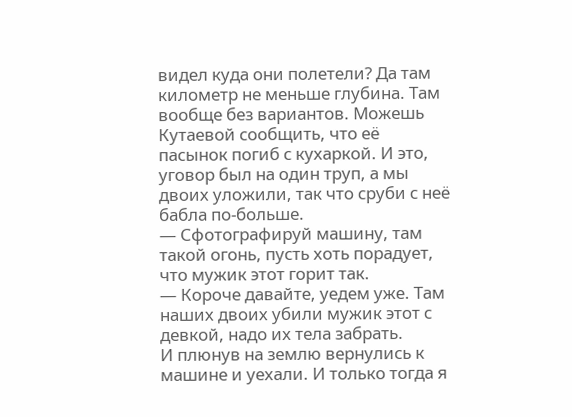видел куда они полетели? Да там километр не меньше глубина. Там вообще без вариантов. Можешь Кутаевой сообщить, что её пасынок погиб с кухаркой. И это, уговор был на один труп, а мы двоих уложили, так что сруби с неё бабла по-больше.
— Сфотографируй машину, там такой огонь, пусть хоть порадует, что мужик этот горит так.
— Короче давайте, уедем уже. Там наших двоих убили мужик этот с девкой, надо их тела забрать.
И плюнув на землю вернулись к машине и уехали. И только тогда я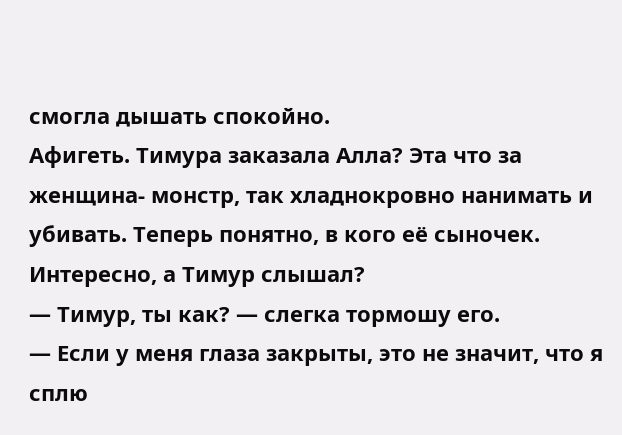смогла дышать спокойно.
Афигеть. Тимура заказала Алла? Эта что за женщина- монстр, так хладнокровно нанимать и убивать. Теперь понятно, в кого её сыночек.
Интересно, а Тимур слышал?
— Тимур, ты как? — слегка тормошу его.
— Если у меня глаза закрыты, это не значит, что я сплю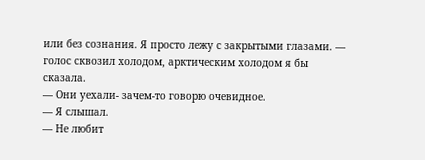или без сознания. Я просто лежу с закрытыми глазами. — голос сквозил холодом, арктическим холодом я бы сказала.
— Они уехали- зачем-то говорю очевидное.
— Я слышал.
— Не любит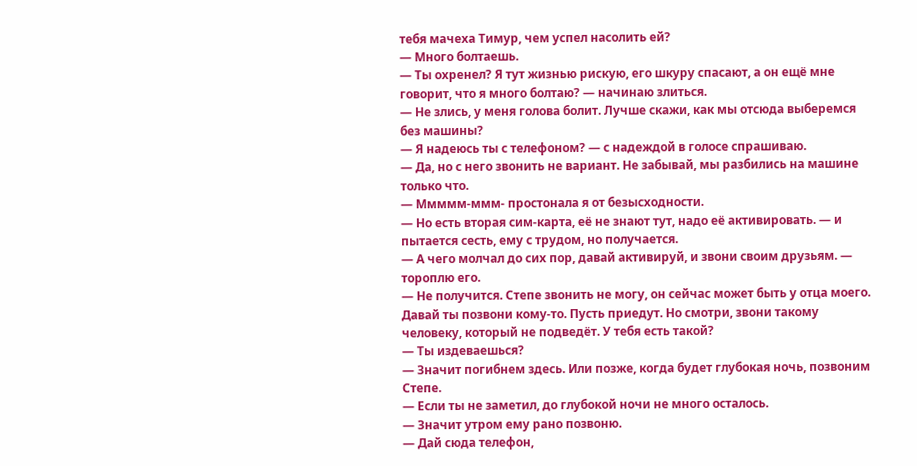тебя мачеха Тимур, чем успел насолить ей?
— Много болтаешь.
— Ты охренел? Я тут жизнью рискую, его шкуру спасают, а он ещё мне говорит, что я много болтаю? — начинаю злиться.
— Не злись, у меня голова болит. Лучше скажи, как мы отсюда выберемся без машины?
— Я надеюсь ты с телефоном? — с надеждой в голосе спрашиваю.
— Да, но с него звонить не вариант. Не забывай, мы разбились на машине только что.
— Ммммм-ммм- простонала я от безысходности.
— Но есть вторая сим-карта, её не знают тут, надо её активировать. — и пытается сесть, ему с трудом, но получается.
— А чего молчал до сих пор, давай активируй, и звони своим друзьям. — тороплю его.
— Не получится. Степе звонить не могу, он сейчас может быть у отца моего. Давай ты позвони кому-то. Пусть приедут. Но смотри, звони такому человеку, который не подведёт. У тебя есть такой?
— Ты издеваешься?
— Значит погибнем здесь. Или позже, когда будет глубокая ночь, позвоним Степе.
— Если ты не заметил, до глубокой ночи не много осталось.
— Значит утром ему рано позвоню.
— Дай сюда телефон,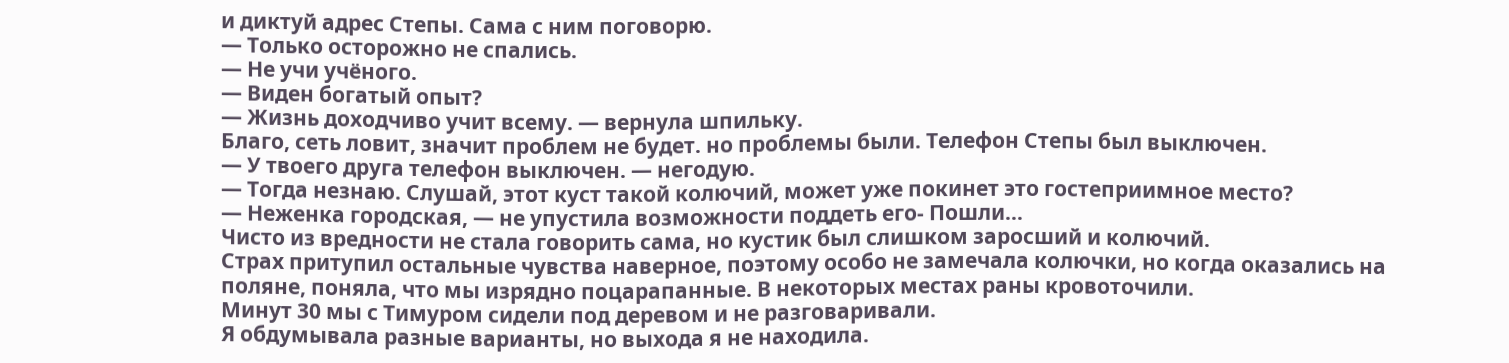и диктуй адрес Степы. Сама с ним поговорю.
— Только осторожно не спались.
— Не учи учёного.
— Виден богатый опыт?
— Жизнь доходчиво учит всему. — вернула шпильку.
Благо, сеть ловит, значит проблем не будет. но проблемы были. Телефон Степы был выключен.
— У твоего друга телефон выключен. — негодую.
— Тогда незнаю. Слушай, этот куст такой колючий, может уже покинет это гостеприимное место?
— Неженка городская, — не упустила возможности поддеть его- Пошли…
Чисто из вредности не стала говорить сама, но кустик был слишком заросший и колючий.
Страх притупил остальные чувства наверное, поэтому особо не замечала колючки, но когда оказались на поляне, поняла, что мы изрядно поцарапанные. В некоторых местах раны кровоточили.
Минут 30 мы с Тимуром сидели под деревом и не разговаривали.
Я обдумывала разные варианты, но выхода я не находила.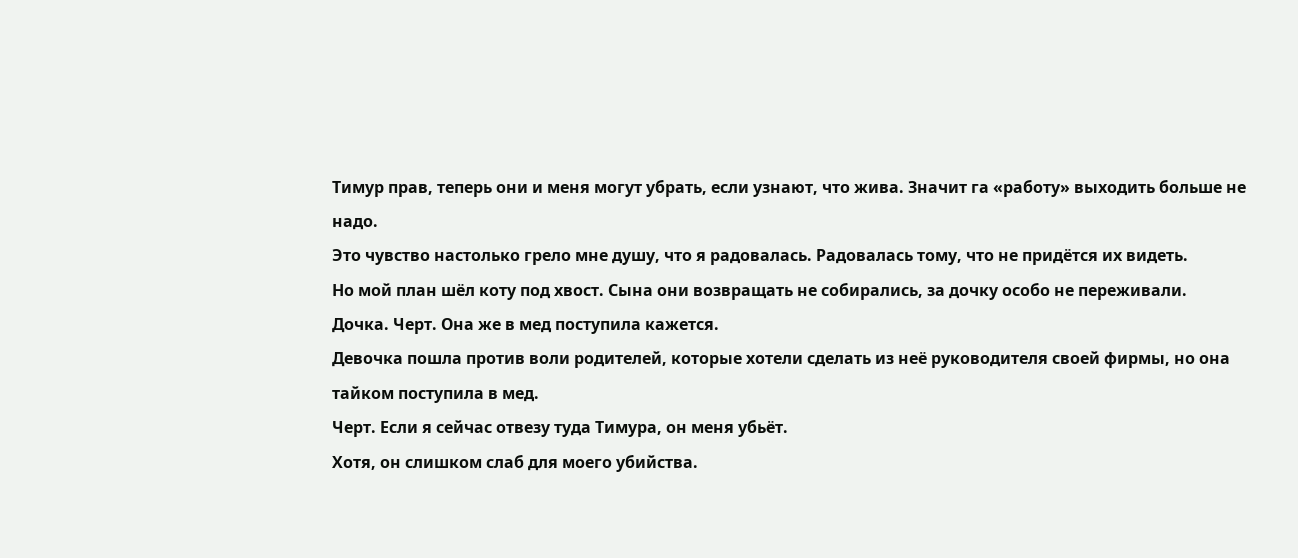Тимур прав, теперь они и меня могут убрать, если узнают, что жива. Значит га «работу» выходить больше не надо.
Это чувство настолько грело мне душу, что я радовалась. Радовалась тому, что не придётся их видеть.
Но мой план шёл коту под хвост. Сына они возвращать не собирались, за дочку особо не переживали.
Дочка. Черт. Она же в мед поступила кажется.
Девочка пошла против воли родителей, которые хотели сделать из неё руководителя своей фирмы, но она тайком поступила в мед.
Черт. Если я сейчас отвезу туда Тимура, он меня убьёт.
Хотя, он слишком слаб для моего убийства.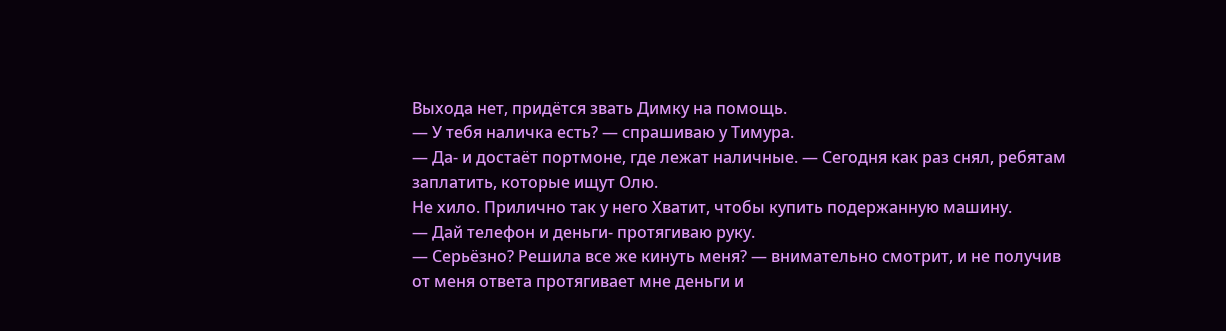Выхода нет, придётся звать Димку на помощь.
— У тебя наличка есть? — спрашиваю у Тимура.
— Да- и достаёт портмоне, где лежат наличные. — Сегодня как раз снял, ребятам заплатить, которые ищут Олю.
Не хило. Прилично так у него Хватит, чтобы купить подержанную машину.
— Дай телефон и деньги- протягиваю руку.
— Серьёзно? Решила все же кинуть меня? — внимательно смотрит, и не получив от меня ответа протягивает мне деньги и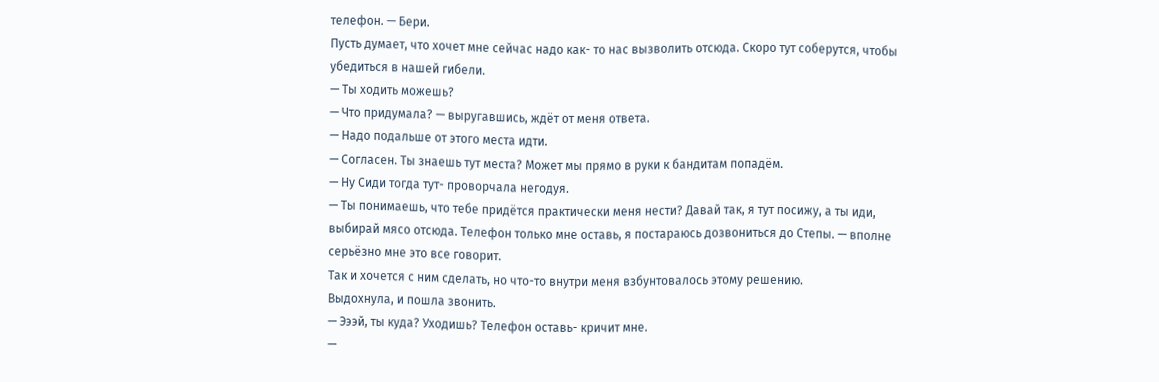телефон. — Бери.
Пусть думает, что хочет мне сейчас надо как- то нас вызволить отсюда. Скоро тут соберутся, чтобы убедиться в нашей гибели.
— Ты ходить можешь?
— Что придумала? — выругавшись, ждёт от меня ответа.
— Надо подальше от этого места идти.
— Согласен. Ты знаешь тут места? Может мы прямо в руки к бандитам попадём.
— Ну Сиди тогда тут- проворчала негодуя.
— Ты понимаешь, что тебе придётся практически меня нести? Давай так, я тут посижу, а ты иди, выбирай мясо отсюда. Телефон только мне оставь, я постараюсь дозвониться до Степы. — вполне серьёзно мне это все говорит.
Так и хочется с ним сделать, но что-то внутри меня взбунтовалось этому решению.
Выдохнула, и пошла звонить.
— Эээй, ты куда? Уходишь? Телефон оставь- кричит мне.
—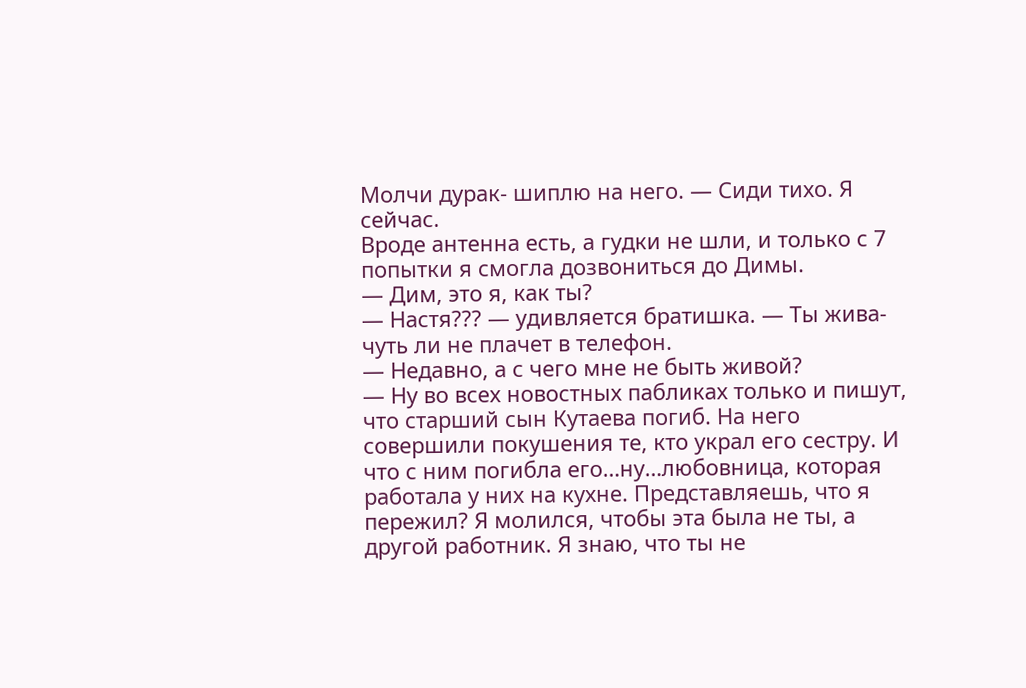Молчи дурак- шиплю на него. — Сиди тихо. Я сейчас.
Вроде антенна есть, а гудки не шли, и только с 7 попытки я смогла дозвониться до Димы.
— Дим, это я, как ты?
— Настя??? — удивляется братишка. — Ты жива- чуть ли не плачет в телефон.
— Недавно, а с чего мне не быть живой?
— Ну во всех новостных пабликах только и пишут, что старший сын Кутаева погиб. На него совершили покушения те, кто украл его сестру. И что с ним погибла его…ну…любовница, которая работала у них на кухне. Представляешь, что я пережил? Я молился, чтобы эта была не ты, а другой работник. Я знаю, что ты не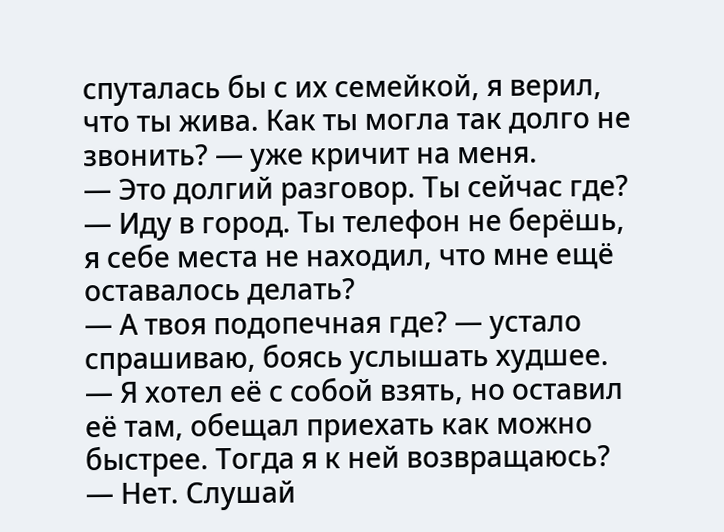спуталась бы с их семейкой, я верил, что ты жива. Как ты могла так долго не звонить? — уже кричит на меня.
— Это долгий разговор. Ты сейчас где?
— Иду в город. Ты телефон не берёшь, я себе места не находил, что мне ещё оставалось делать?
— А твоя подопечная где? — устало спрашиваю, боясь услышать худшее.
— Я хотел её с собой взять, но оставил её там, обещал приехать как можно быстрее. Тогда я к ней возвращаюсь?
— Нет. Слушай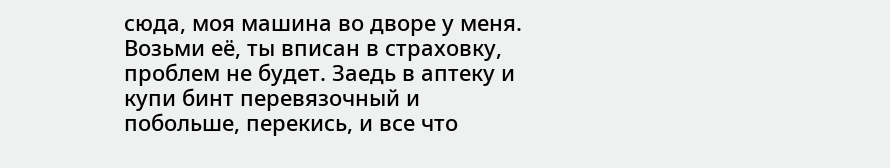сюда, моя машина во дворе у меня. Возьми её, ты вписан в страховку, проблем не будет. Заедь в аптеку и купи бинт перевязочный и побольше, перекись, и все что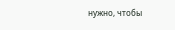нужно, чтобы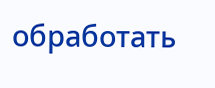обработать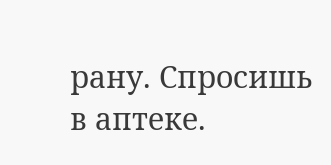рану. Спросишь в аптеке.